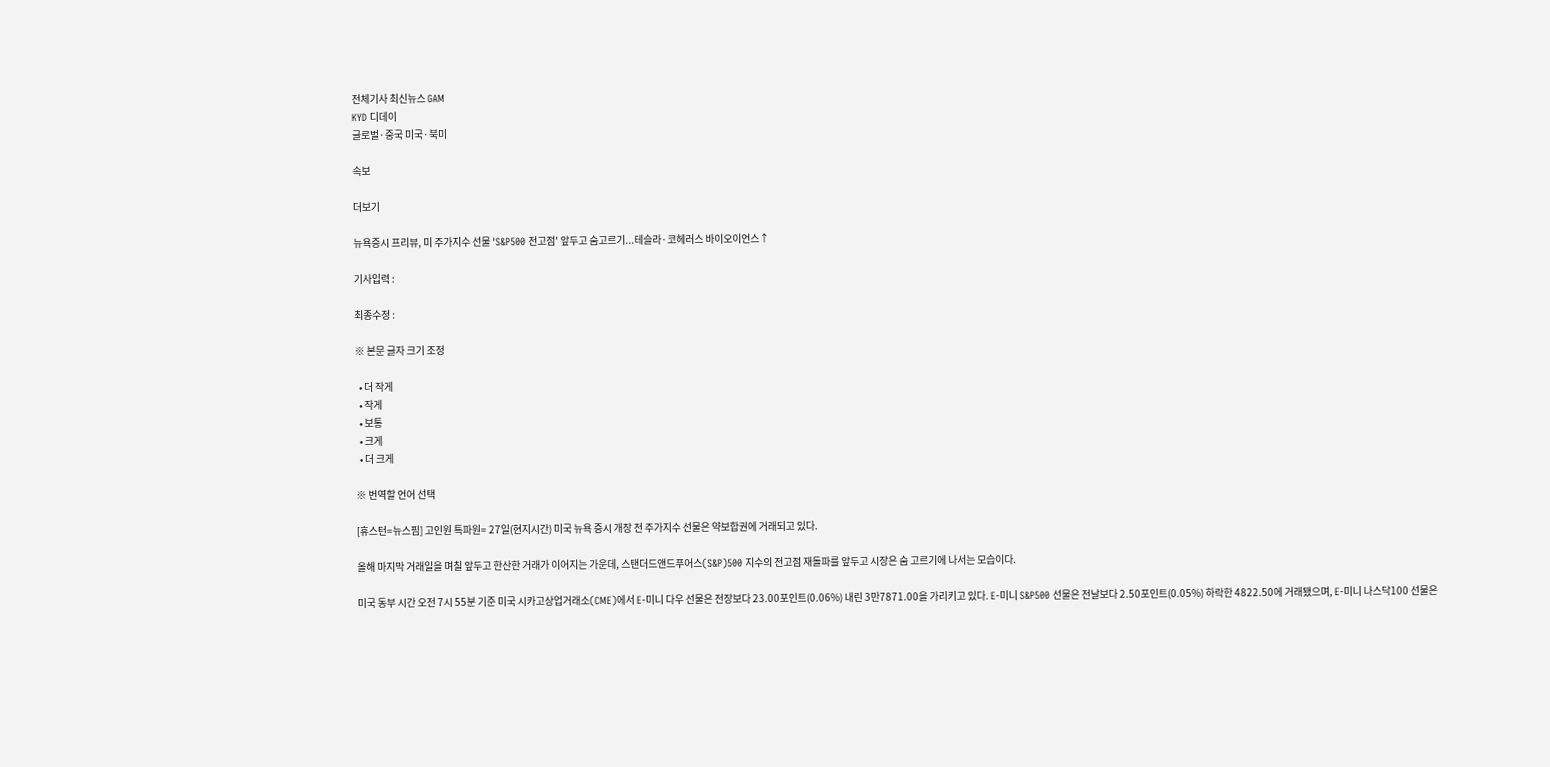전체기사 최신뉴스 GAM
KYD 디데이
글로벌·중국 미국·북미

속보

더보기

뉴욕증시 프리뷰, 미 주가지수 선물 'S&P500 전고점' 앞두고 숨고르기...테슬라·코헤러스 바이오이언스↑

기사입력 :

최종수정 :

※ 본문 글자 크기 조정

  • 더 작게
  • 작게
  • 보통
  • 크게
  • 더 크게

※ 번역할 언어 선택

[휴스턴=뉴스핌] 고인원 특파원= 27일(현지시간) 미국 뉴욕 증시 개장 전 주가지수 선물은 약보합권에 거래되고 있다.

올해 마지막 거래일을 며칠 앞두고 한산한 거래가 이어지는 가운데, 스탠더드앤드푸어스(S&P)500 지수의 전고점 재돌파를 앞두고 시장은 숨 고르기에 나서는 모습이다.

미국 동부 시간 오전 7시 55분 기준 미국 시카고상업거래소(CME)에서 E-미니 다우 선물은 전장보다 23.00포인트(0.06%) 내린 3만7871.00을 가리키고 있다. E-미니 S&P500 선물은 전날보다 2.50포인트(0.05%) 하락한 4822.50에 거래됐으며, E-미니 나스닥100 선물은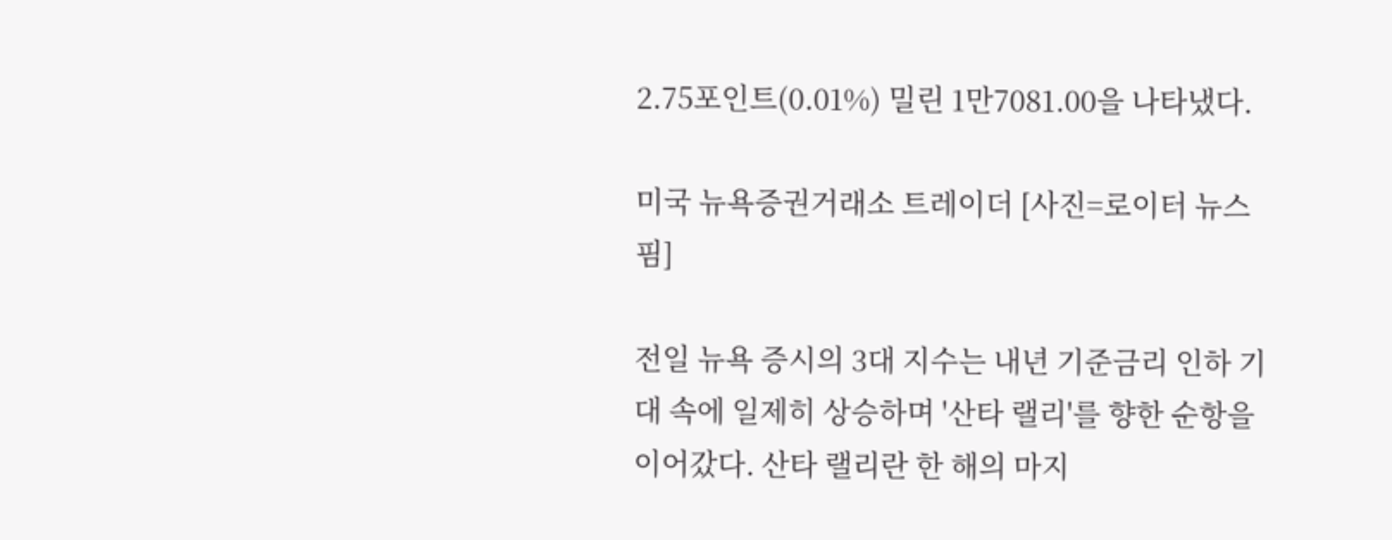2.75포인트(0.01%) 밀린 1만7081.00을 나타냈다.

미국 뉴욕증권거래소 트레이더 [사진=로이터 뉴스핌]

전일 뉴욕 증시의 3대 지수는 내년 기준금리 인하 기대 속에 일제히 상승하며 '산타 랠리'를 향한 순항을 이어갔다. 산타 랠리란 한 해의 마지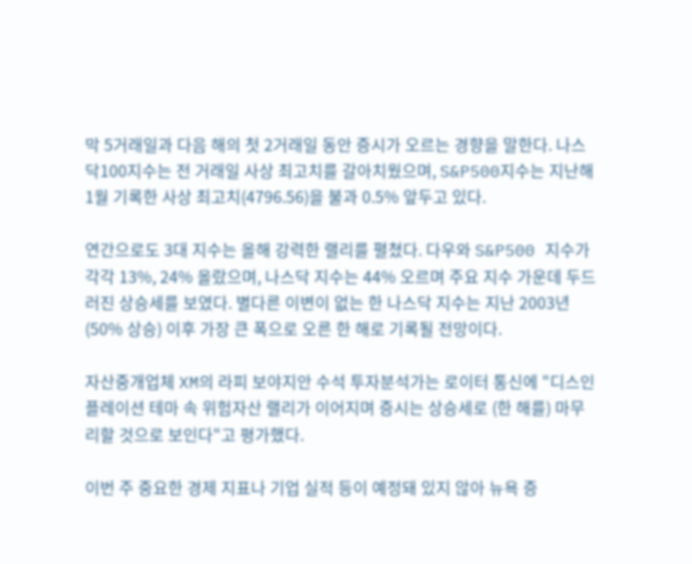막 5거래일과 다음 해의 첫 2거래일 동안 증시가 오르는 경향을 말한다. 나스닥100지수는 전 거래일 사상 최고치를 갈아치웠으며, S&P500지수는 지난해 1월 기록한 사상 최고치(4796.56)을 불과 0.5% 앞두고 있다.

연간으로도 3대 지수는 올해 강력한 랠리를 펼쳤다. 다우와 S&P500 지수가 각각 13%, 24% 올랐으며, 나스닥 지수는 44% 오르며 주요 지수 가운데 두드러진 상승세를 보였다. 별다른 이변이 없는 한 나스닥 지수는 지난 2003년(50% 상승) 이후 가장 큰 폭으로 오른 한 해로 기록될 전망이다.

자산중개업체 XM의 라피 보야지안 수석 투자분석가는 로이터 통신에 "디스인플레이션 테마 속 위험자산 랠리가 이어지며 증시는 상승세로 (한 해를) 마무리할 것으로 보인다"고 평가했다.

이번 주 중요한 경제 지표나 기업 실적 등이 예정돼 있지 않아 뉴욕 증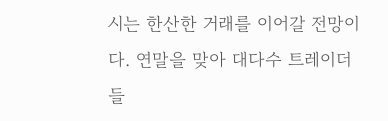시는 한산한 거래를 이어갈 전망이다. 연말을 맞아 대다수 트레이더들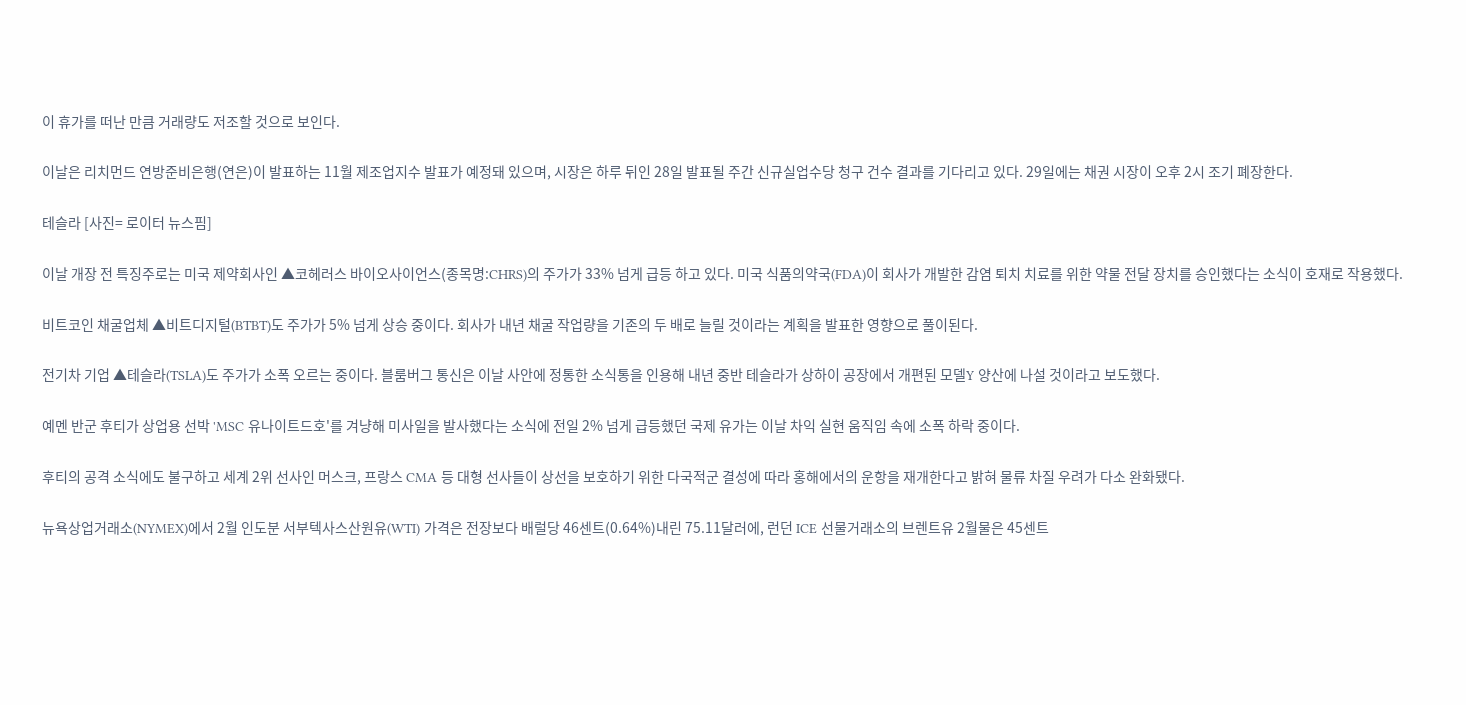이 휴가를 떠난 만큼 거래량도 저조할 것으로 보인다.

이날은 리치먼드 연방준비은행(연은)이 발표하는 11월 제조업지수 발표가 예정돼 있으며, 시장은 하루 뒤인 28일 발표될 주간 신규실업수당 청구 건수 결과를 기다리고 있다. 29일에는 채권 시장이 오후 2시 조기 폐장한다.

테슬라 [사진= 로이터 뉴스핌]

이날 개장 전 특징주로는 미국 제약회사인 ▲코헤러스 바이오사이언스(종목명:CHRS)의 주가가 33% 넘게 급등 하고 있다. 미국 식품의약국(FDA)이 회사가 개발한 감염 퇴치 치료를 위한 약물 전달 장치를 승인했다는 소식이 호재로 작용했다.

비트코인 채굴업체 ▲비트디지털(BTBT)도 주가가 5% 넘게 상승 중이다. 회사가 내년 채굴 작업량을 기존의 두 배로 늘릴 것이라는 계획을 발표한 영향으로 풀이된다.

전기차 기업 ▲테슬라(TSLA)도 주가가 소폭 오르는 중이다. 블룸버그 통신은 이날 사안에 정통한 소식통을 인용해 내년 중반 테슬라가 상하이 공장에서 개편된 모델Y 양산에 나설 것이라고 보도했다.

예멘 반군 후티가 상업용 선박 'MSC 유나이트드호'를 겨냥해 미사일을 발사했다는 소식에 전일 2% 넘게 급등했던 국제 유가는 이날 차익 실현 움직임 속에 소폭 하락 중이다.

후티의 공격 소식에도 불구하고 세계 2위 선사인 머스크, 프랑스 CMA 등 대형 선사들이 상선을 보호하기 위한 다국적군 결성에 따라 홍해에서의 운항을 재개한다고 밝혀 물류 차질 우려가 다소 완화됐다.

뉴욕상업거래소(NYMEX)에서 2월 인도분 서부텍사스산원유(WTI) 가격은 전장보다 배럴당 46센트(0.64%)내린 75.11달러에, 런던 ICE 선물거래소의 브렌트유 2월물은 45센트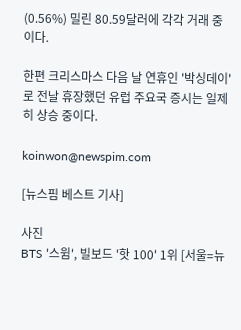(0.56%) 밀린 80.59달러에 각각 거래 중이다.

한편 크리스마스 다음 날 연휴인 '박싱데이'로 전날 휴장했던 유럽 주요국 증시는 일제히 상승 중이다.

koinwon@newspim.com

[뉴스핌 베스트 기사]

사진
BTS '스윔', 빌보드 '핫 100' 1위 [서울=뉴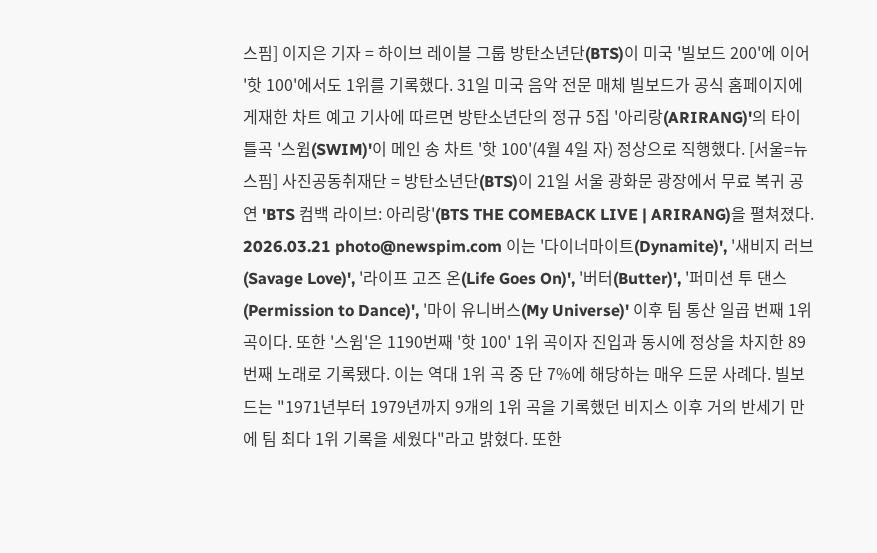스핌] 이지은 기자 = 하이브 레이블 그룹 방탄소년단(BTS)이 미국 '빌보드 200'에 이어 '핫 100'에서도 1위를 기록했다. 31일 미국 음악 전문 매체 빌보드가 공식 홈페이지에 게재한 차트 예고 기사에 따르면 방탄소년단의 정규 5집 '아리랑(ARIRANG)'의 타이틀곡 '스윔(SWIM)'이 메인 송 차트 '핫 100'(4월 4일 자) 정상으로 직행했다. [서울=뉴스핌] 사진공동취재단 = 방탄소년단(BTS)이 21일 서울 광화문 광장에서 무료 복귀 공연 'BTS 컴백 라이브: 아리랑'(BTS THE COMEBACK LIVE | ARIRANG)을 펼쳐졌다. 2026.03.21 photo@newspim.com 이는 '다이너마이트(Dynamite)', '새비지 러브(Savage Love)', '라이프 고즈 온(Life Goes On)', '버터(Butter)', '퍼미션 투 댄스(Permission to Dance)', '마이 유니버스(My Universe)' 이후 팀 통산 일곱 번째 1위 곡이다. 또한 '스윔'은 1190번째 '핫 100' 1위 곡이자 진입과 동시에 정상을 차지한 89번째 노래로 기록됐다. 이는 역대 1위 곡 중 단 7%에 해당하는 매우 드문 사례다. 빌보드는 "1971년부터 1979년까지 9개의 1위 곡을 기록했던 비지스 이후 거의 반세기 만에 팀 최다 1위 기록을 세웠다"라고 밝혔다. 또한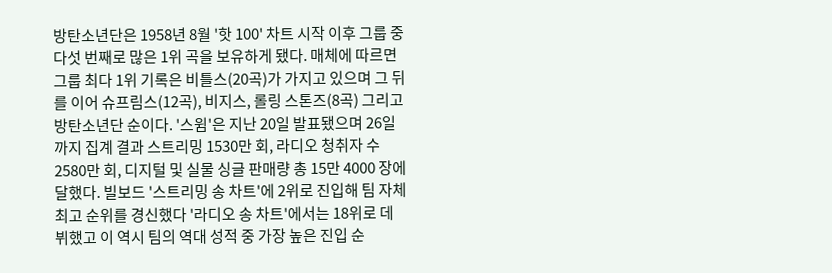방탄소년단은 1958년 8월 '핫 100' 차트 시작 이후 그룹 중 다섯 번째로 많은 1위 곡을 보유하게 됐다. 매체에 따르면 그룹 최다 1위 기록은 비틀스(20곡)가 가지고 있으며 그 뒤를 이어 슈프림스(12곡), 비지스, 롤링 스톤즈(8곡) 그리고 방탄소년단 순이다. '스윔'은 지난 20일 발표됐으며 26일까지 집계 결과 스트리밍 1530만 회, 라디오 청취자 수 2580만 회, 디지털 및 실물 싱글 판매량 총 15만 4000 장에 달했다. 빌보드 '스트리밍 송 차트'에 2위로 진입해 팀 자체 최고 순위를 경신했다 '라디오 송 차트'에서는 18위로 데뷔했고 이 역시 팀의 역대 성적 중 가장 높은 진입 순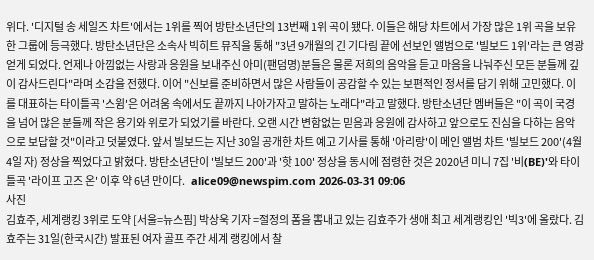위다. '디지털 송 세일즈 차트'에서는 1위를 찍어 방탄소년단의 13번째 1위 곡이 됐다. 이들은 해당 차트에서 가장 많은 1위 곡을 보유한 그룹에 등극했다. 방탄소년단은 소속사 빅히트 뮤직을 통해 "3년 9개월의 긴 기다림 끝에 선보인 앨범으로 '빌보드 1위'라는 큰 영광 얻게 되었다. 언제나 아낌없는 사랑과 응원을 보내주신 아미(팬덤명)분들은 물론 저희의 음악을 듣고 마음을 나눠주신 모든 분들께 깊이 감사드린다"라며 소감을 전했다. 이어 "신보를 준비하면서 많은 사람들이 공감할 수 있는 보편적인 정서를 담기 위해 고민했다. 이를 대표하는 타이틀곡 '스윔'은 어려움 속에서도 끝까지 나아가자고 말하는 노래다"라고 말했다. 방탄소년단 멤버들은 "이 곡이 국경을 넘어 많은 분들께 작은 용기와 위로가 되었기를 바란다. 오랜 시간 변함없는 믿음과 응원에 감사하고 앞으로도 진심을 다하는 음악으로 보답할 것"이라고 덧붙였다. 앞서 빌보드는 지난 30일 공개한 차트 예고 기사를 통해 '아리랑'이 메인 앨범 차트 '빌보드 200'(4월 4일 자) 정상을 찍었다고 밝혔다. 방탄소년단이 '빌보드 200'과 '핫 100' 정상을 동시에 점령한 것은 2020년 미니 7집 '비(BE)'와 타이틀곡 '라이프 고즈 온' 이후 약 6년 만이다.   alice09@newspim.com 2026-03-31 09:06
사진
김효주, 세계랭킹 3위로 도약 [서울=뉴스핌] 박상욱 기자 =절정의 폼을 뽐내고 있는 김효주가 생애 최고 세계랭킹인 '빅3'에 올랐다. 김효주는 31일(한국시간) 발표된 여자 골프 주간 세계 랭킹에서 찰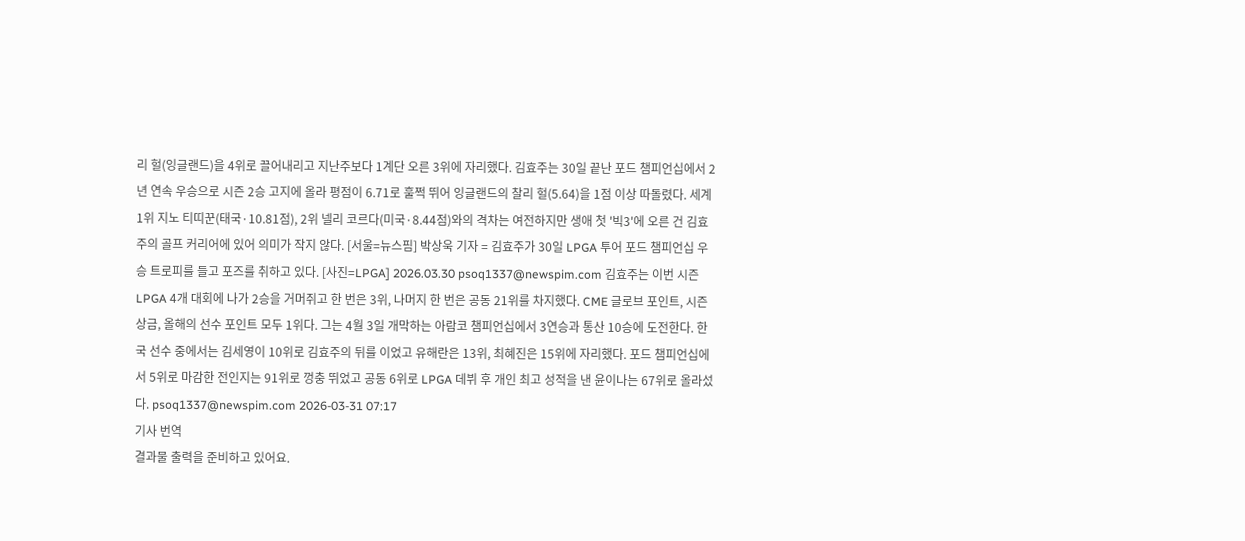리 헐(잉글랜드)을 4위로 끌어내리고 지난주보다 1계단 오른 3위에 자리했다. 김효주는 30일 끝난 포드 챔피언십에서 2년 연속 우승으로 시즌 2승 고지에 올라 평점이 6.71로 훌쩍 뛰어 잉글랜드의 찰리 헐(5.64)을 1점 이상 따돌렸다. 세계 1위 지노 티띠꾼(태국·10.81점), 2위 넬리 코르다(미국·8.44점)와의 격차는 여전하지만 생애 첫 '빅3'에 오른 건 김효주의 골프 커리어에 있어 의미가 작지 않다. [서울=뉴스핌] 박상욱 기자 = 김효주가 30일 LPGA 투어 포드 챔피언십 우승 트로피를 들고 포즈를 취하고 있다. [사진=LPGA] 2026.03.30 psoq1337@newspim.com 김효주는 이번 시즌 LPGA 4개 대회에 나가 2승을 거머쥐고 한 번은 3위, 나머지 한 번은 공동 21위를 차지했다. CME 글로브 포인트, 시즌 상금, 올해의 선수 포인트 모두 1위다. 그는 4월 3일 개막하는 아람코 챔피언십에서 3연승과 통산 10승에 도전한다. 한국 선수 중에서는 김세영이 10위로 김효주의 뒤를 이었고 유해란은 13위, 최혜진은 15위에 자리했다. 포드 챔피언십에서 5위로 마감한 전인지는 91위로 껑충 뛰었고 공동 6위로 LPGA 데뷔 후 개인 최고 성적을 낸 윤이나는 67위로 올라섰다. psoq1337@newspim.com 2026-03-31 07:17
기사 번역
결과물 출력을 준비하고 있어요.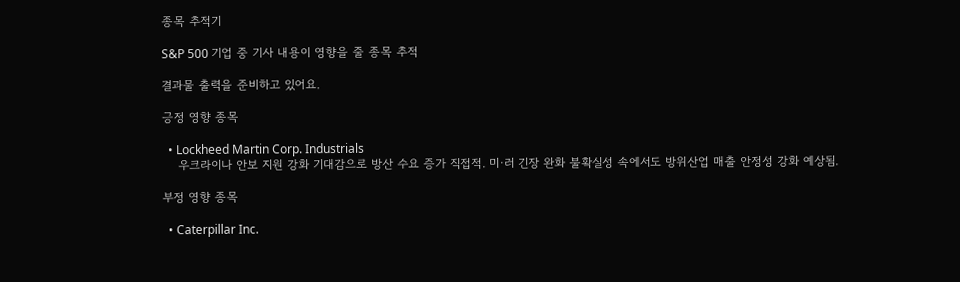종목 추적기

S&P 500 기업 중 기사 내용이 영향을 줄 종목 추적

결과물 출력을 준비하고 있어요.

긍정 영향 종목

  • Lockheed Martin Corp. Industrials
    우크라이나 안보 지원 강화 기대감으로 방산 수요 증가 직접적. 미·러 긴장 완화 불확실성 속에서도 방위산업 매출 안정성 강화 예상됨.

부정 영향 종목

  • Caterpillar Inc.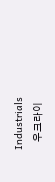Industrials
    우크라이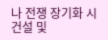나 전쟁 장기화 시 건설 및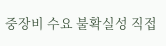중장비 수요 불확실성 직접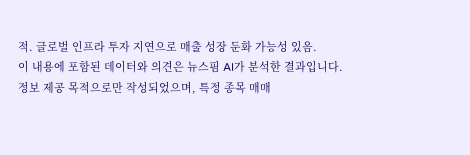적. 글로벌 인프라 투자 지연으로 매출 성장 둔화 가능성 있음.
이 내용에 포함된 데이터와 의견은 뉴스핌 AI가 분석한 결과입니다. 정보 제공 목적으로만 작성되었으며, 특정 종목 매매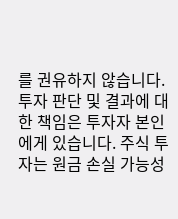를 권유하지 않습니다. 투자 판단 및 결과에 대한 책임은 투자자 본인에게 있습니다. 주식 투자는 원금 손실 가능성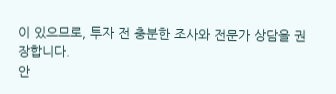이 있으므로, 투자 전 충분한 조사와 전문가 상담을 권장합니다.
안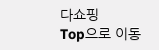다쇼핑
Top으로 이동